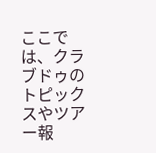ここでは、クラブドゥのトピックスやツアー報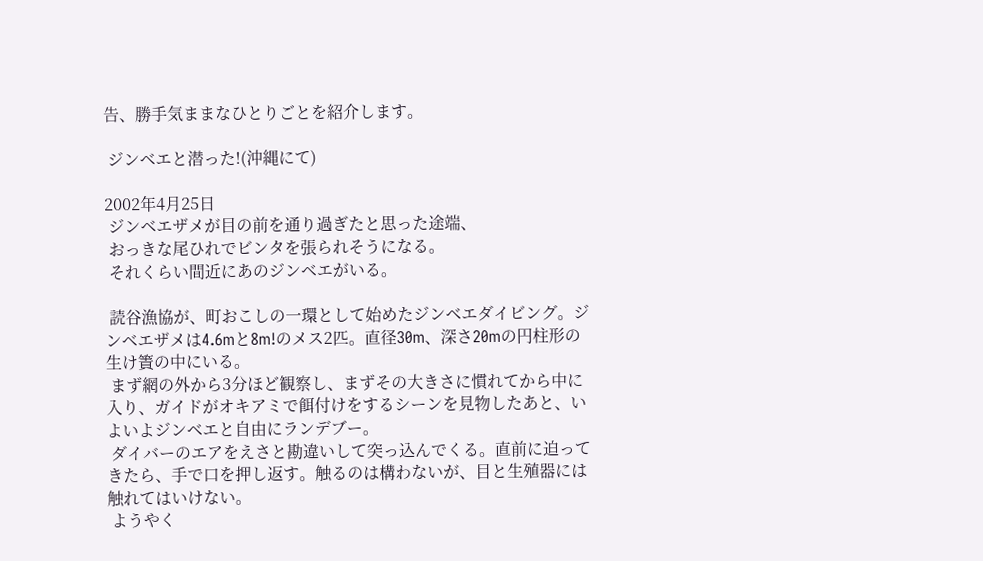告、勝手気ままなひとりごとを紹介します。

 ジンベエと潜った!(沖縄にて)

2002年4月25日
 ジンベエザメが目の前を通り過ぎたと思った途端、
 おっきな尾ひれでビンタを張られそうになる。
 それくらい間近にあのジンベエがいる。

 読谷漁協が、町おこしの一環として始めたジンベエダイビング。ジンベエザメは4.6mと8m!のメス2匹。直径30m、深さ20mの円柱形の生け簀の中にいる。
 まず網の外から3分ほど観察し、まずその大きさに慣れてから中に入り、ガイドがオキアミで餌付けをするシーンを見物したあと、いよいよジンベエと自由にランデブー。
 ダイバーのエアをえさと勘違いして突っ込んでくる。直前に迫ってきたら、手で口を押し返す。触るのは構わないが、目と生殖器には触れてはいけない。
 ようやく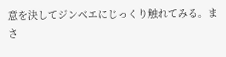意を決してジンベエにじっくり触れてみる。まさ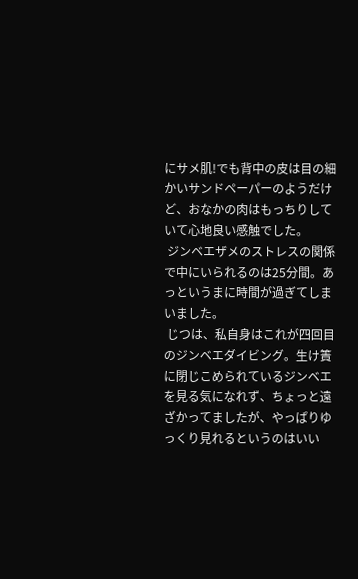にサメ肌!でも背中の皮は目の細かいサンドペーパーのようだけど、おなかの肉はもっちりしていて心地良い感触でした。
 ジンベエザメのストレスの関係で中にいられるのは25分間。あっというまに時間が過ぎてしまいました。
 じつは、私自身はこれが四回目のジンベエダイビング。生け簀に閉じこめられているジンベエを見る気になれず、ちょっと遠ざかってましたが、やっぱりゆっくり見れるというのはいい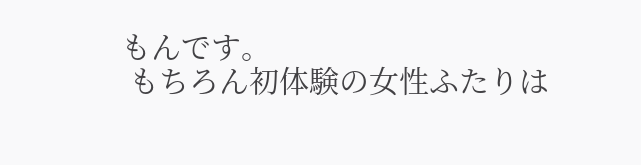もんです。
 もちろん初体験の女性ふたりは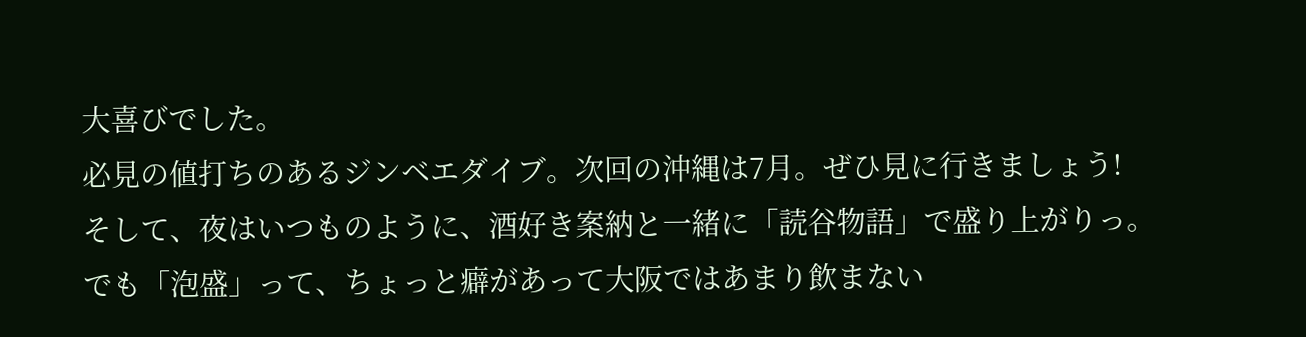大喜びでした。
必見の値打ちのあるジンベエダイブ。次回の沖縄は7月。ぜひ見に行きましょう!
そして、夜はいつものように、酒好き案納と一緒に「読谷物語」で盛り上がりっ。でも「泡盛」って、ちょっと癖があって大阪ではあまり飲まない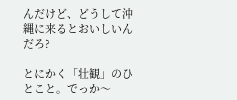んだけど、どうして沖縄に来るとおいしいんだろ?

とにかく「壮観」のひとこと。でっか〜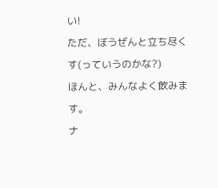い!
ただ、ぼうぜんと立ち尽くす(っていうのかな?)
ほんと、みんなよく飲みます。
ナ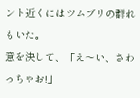ント近くにはツムブリの群れもいた。
意を決して、「え〜い、さわっちゃお!」